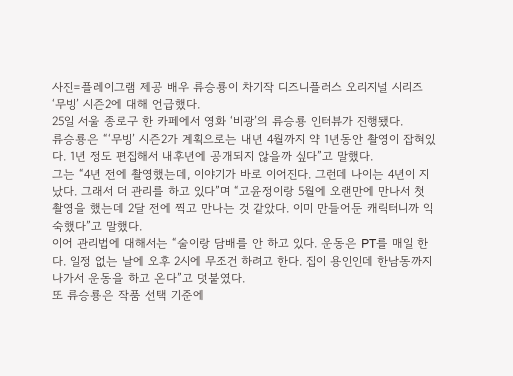사진=플레이그램 제공 배우 류승룡이 차기작 디즈니플러스 오리지널 시리즈 ‘무빙’ 시즌2에 대해 언급했다.
25일 서울 종로구 한 카페에서 영화 ‘비광’의 류승룡 인터뷰가 진행됐다.
류승룡은 “‘무빙’ 시즌2가 계획으로는 내년 4월까지 약 1년동안 촬영이 잡혀있다. 1년 정도 편집해서 내후년에 공개되지 않을까 싶다”고 말했다.
그는 “4년 전에 촬영했는데, 이야기가 바로 이어진다. 그런데 나이는 4년이 지났다. 그래서 더 관리를 하고 있다”며 “고윤정이랑 5월에 오랜만에 만나서 첫 촬영을 했는데 2달 전에 찍고 만나는 것 같았다. 이미 만들어둔 캐릭터니까 익숙했다”고 말했다.
이어 관리법에 대해서는 “술이랑 담배를 안 하고 있다. 운동은 PT를 매일 한다. 일정 없는 날에 오후 2시에 무조건 하려고 한다. 집이 용인인데 한남동까지 나가서 운동을 하고 온다”고 덧붙였다.
또 류승룡은 작품 선택 기준에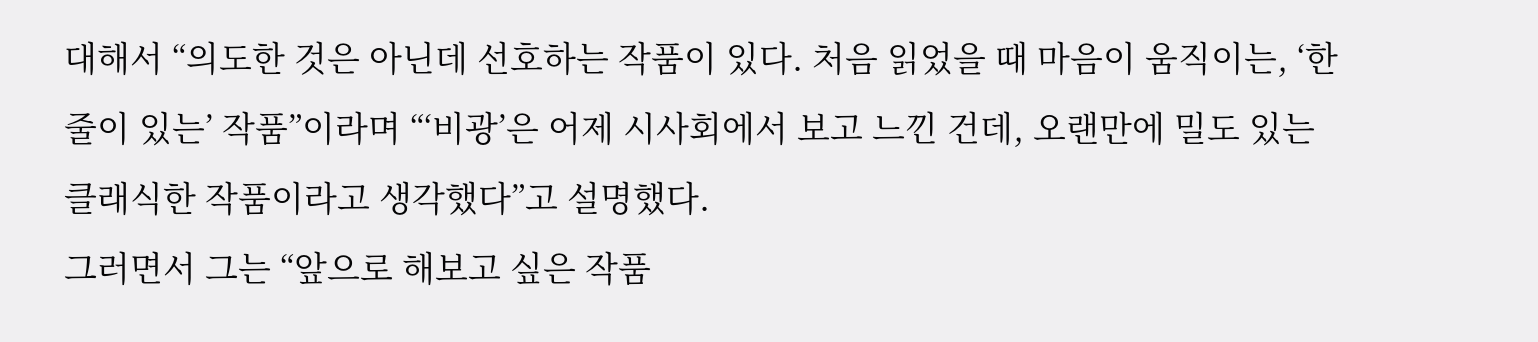대해서 “의도한 것은 아닌데 선호하는 작품이 있다. 처음 읽었을 때 마음이 움직이는, ‘한 줄이 있는’ 작품”이라며 “‘비광’은 어제 시사회에서 보고 느낀 건데, 오랜만에 밀도 있는 클래식한 작품이라고 생각했다”고 설명했다.
그러면서 그는 “앞으로 해보고 싶은 작품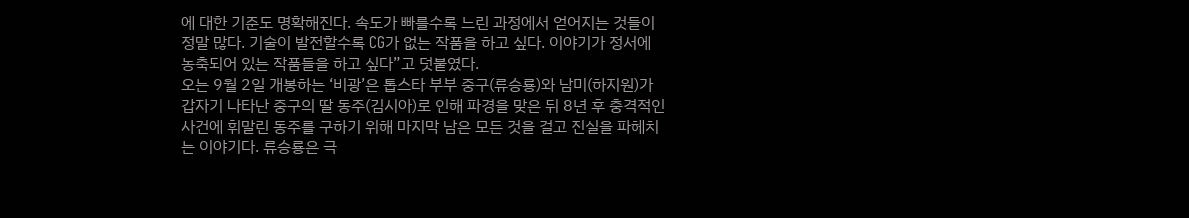에 대한 기준도 명확해진다. 속도가 빠를수록 느린 과정에서 얻어지는 것들이 정말 많다. 기술이 발전할수록 CG가 없는 작품을 하고 싶다. 이야기가 정서에 농축되어 있는 작품들을 하고 싶다”고 덧붙였다.
오는 9월 2일 개봉하는 ‘비광’은 톱스타 부부 중구(류승룡)와 남미(하지원)가 갑자기 나타난 중구의 딸 동주(김시아)로 인해 파경을 맞은 뒤 8년 후 충격적인 사건에 휘말린 동주를 구하기 위해 마지막 남은 모든 것을 걸고 진실을 파헤치는 이야기다. 류승룡은 극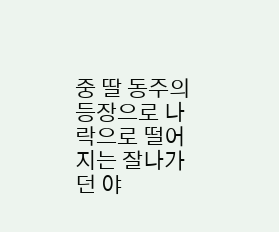중 딸 동주의 등장으로 나락으로 떨어지는 잘나가던 야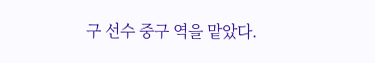구 선수 중구 역을 맡았다.